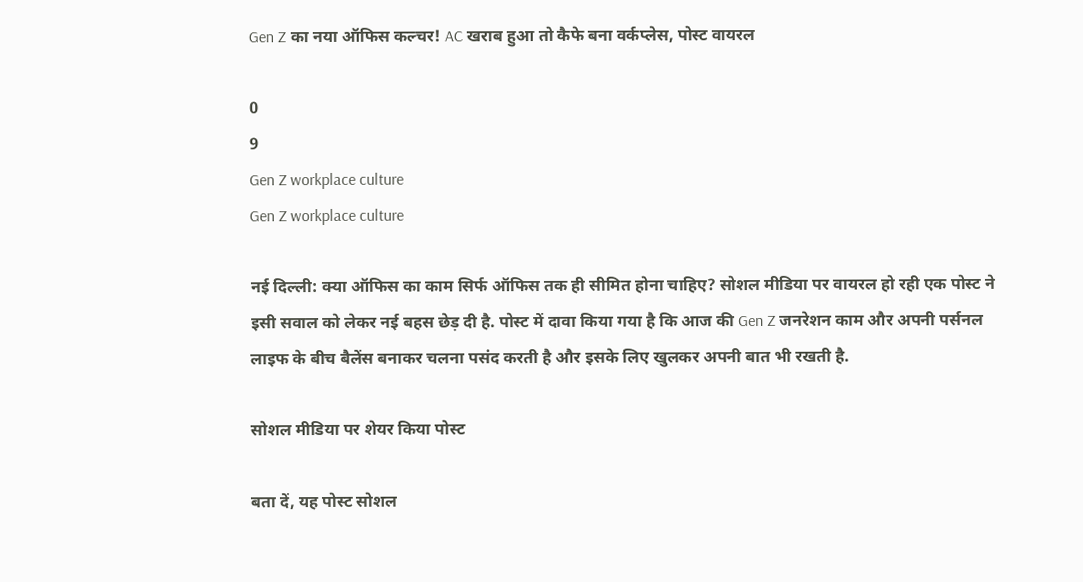Gen Z का नया ऑफिस कल्चर! AC खराब हुआ तो कैफे बना वर्कप्लेस, पोस्ट वायरल

0
9
Gen Z workplace culture
Gen Z workplace culture

नई दिल्ली: क्या ऑफिस का काम सिर्फ ऑफिस तक ही सीमित होना चाहिए? सोशल मीडिया पर वायरल हो रही एक पोस्ट ने इसी सवाल को लेकर नई बहस छेड़ दी है. पोस्ट में दावा किया गया है कि आज की Gen Z जनरेशन काम और अपनी पर्सनल लाइफ के बीच बैलेंस बनाकर चलना पसंद करती है और इसके लिए खुलकर अपनी बात भी रखती है.

सोशल मीडिया पर शेयर किया पोस्ट

बता दें, यह पोस्ट सोशल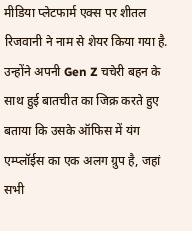मीडिया प्लेटफार्म एक्स पर शीतल रिजवानी ने नाम से शेयर किया गया है. उन्होंने अपनी Gen Z चचेरी बहन के साथ हुई बातचीत का जिक्र करते हुए बताया कि उसके ऑफिस में यंग एम्प्लॉईस का एक अलग ग्रुप है, जहां सभी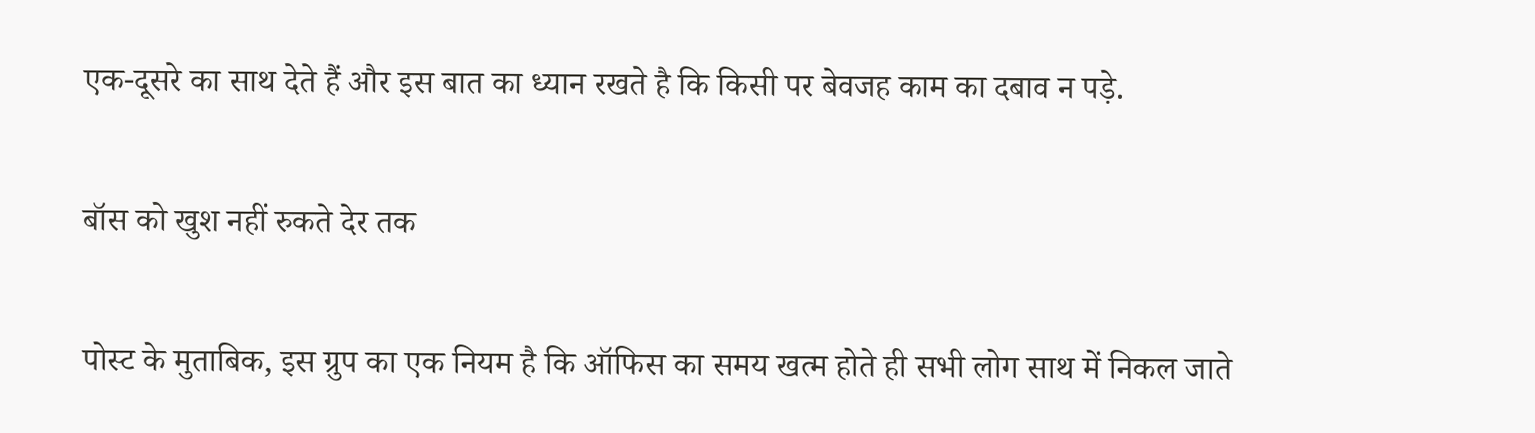एक-दूसरे का साथ देते हैं और इस बात का ध्यान रखते है कि किसी पर बेवजह काम का दबाव न पड़े.

बॉस को खुश नहीं रुकते देर तक

पोस्ट के मुताबिक, इस ग्रुप का एक नियम है कि ऑफिस का समय खत्म होते ही सभी लोग साथ में निकल जाते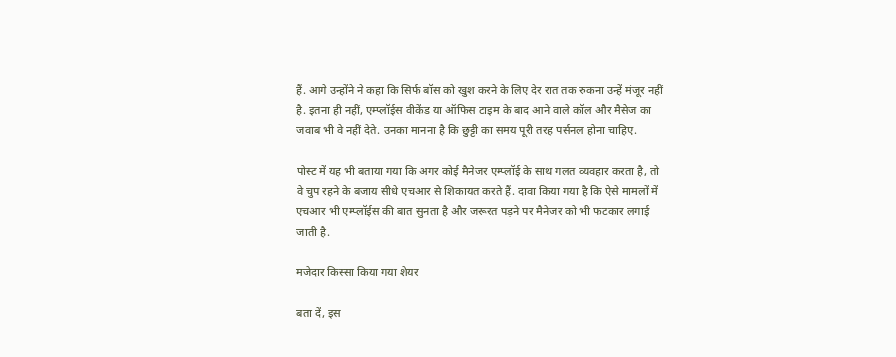हैं. आगे उन्होंने ने कहा कि सिर्फ बॉस को खुश करने के लिए देर रात तक रुकना उन्हें मंजूर नहीं है. इतना ही नहीं, एम्प्लॉईस वीकेंड या ऑफिस टाइम के बाद आने वाले कॉल और मैसेज का जवाब भी वे नहीं देते. उनका मानना है कि छुट्टी का समय पूरी तरह पर्सनल होना चाहिए.

पोस्ट में यह भी बताया गया कि अगर कोई मैनेजर एम्प्लॉई के साथ गलत व्यवहार करता है, तो वे चुप रहने के बजाय सीधे एचआर से शिकायत करते हैं. दावा किया गया है कि ऐसे मामलों में एचआर भी एम्प्लॉईस की बात सुनता है और जरूरत पड़ने पर मैनेजर को भी फटकार लगाई जाती है.

मजेदार किस्सा किया गया शेयर

बता दें, इस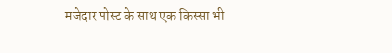मजेदार पोस्ट के साथ एक किस्सा भी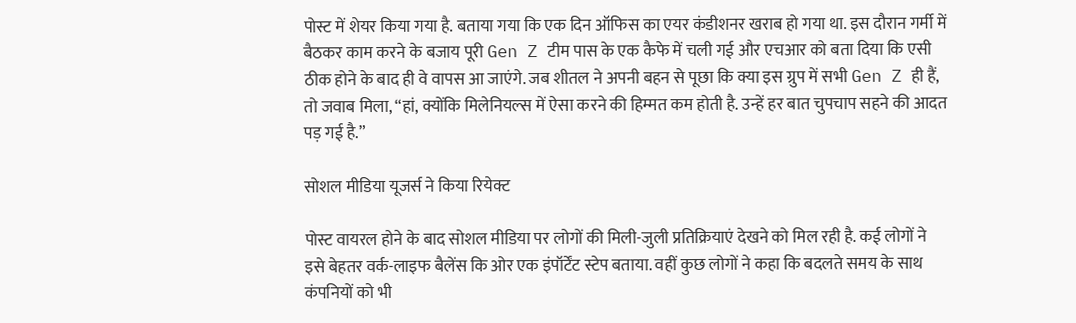पोस्ट में शेयर किया गया है. बताया गया कि एक दिन ऑफिस का एयर कंडीशनर खराब हो गया था. इस दौरान गर्मी में बैठकर काम करने के बजाय पूरी Gen Z टीम पास के एक कैफे में चली गई और एचआर को बता दिया कि एसी ठीक होने के बाद ही वे वापस आ जाएंगे. जब शीतल ने अपनी बहन से पूछा कि क्या इस ग्रुप में सभी Gen Z ही हैं, तो जवाब मिला, “हां, क्योंकि मिलेनियल्स में ऐसा करने की हिम्मत कम होती है. उन्हें हर बात चुपचाप सहने की आदत पड़ गई है.”

सोशल मीडिया यूजर्स ने किया रियेक्ट

पोस्ट वायरल होने के बाद सोशल मीडिया पर लोगों की मिली-जुली प्रतिक्रियाएं देखने को मिल रही है. कई लोगों ने इसे बेहतर वर्क-लाइफ बैलेंस कि ओर एक इंपॉर्टेंट स्टेप बताया. वहीं कुछ लोगों ने कहा कि बदलते समय के साथ कंपनियों को भी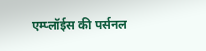एम्प्लॉईस की पर्सनल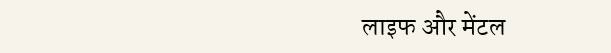लाइफ और मेंटल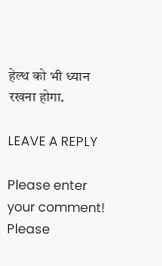हेल्थ को भी ध्यान रखना होगा.

LEAVE A REPLY

Please enter your comment!
Please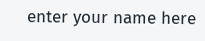enter your name here